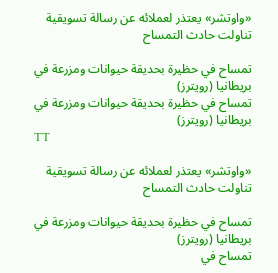«واوتشر» يعتذر لعملائه عن رسالة تسويقية تناولت حادث التمساح

تمساح في حظيرة بحديقة حيوانات ومزرعة في بريطانيا (رويترز)
تمساح في حظيرة بحديقة حيوانات ومزرعة في بريطانيا (رويترز)
TT

«واوتشر» يعتذر لعملائه عن رسالة تسويقية تناولت حادث التمساح

تمساح في حظيرة بحديقة حيوانات ومزرعة في بريطانيا (رويترز)
تمساح في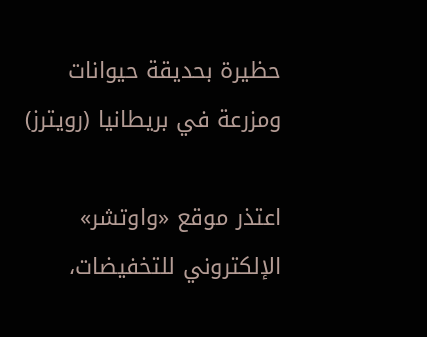حظيرة بحديقة حيوانات ومزرعة في بريطانيا (رويترز)

اعتذر موقع «واوتشر» الإلكتروني للتخفيضات،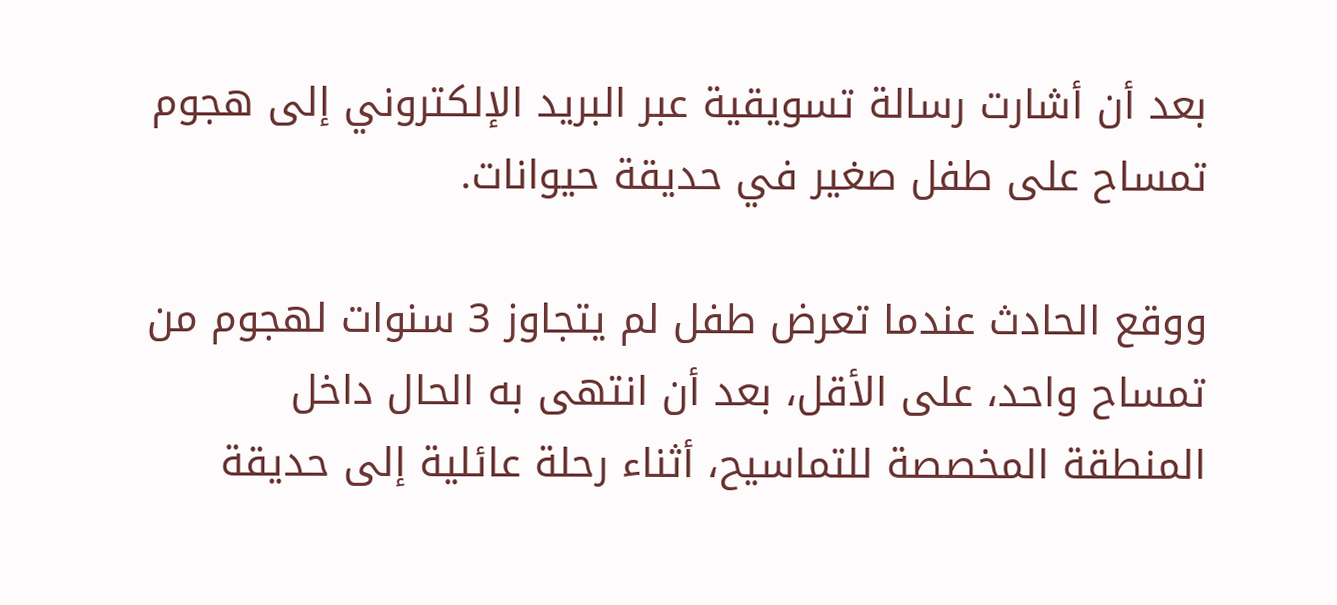بعد أن أشارت رسالة تسويقية عبر البريد الإلكتروني إلى هجوم تمساح على طفل صغير في حديقة حيوانات.

ووقع الحادث عندما تعرض طفل لم يتجاوز 3 سنوات لهجوم من تمساح واحد، على الأقل، بعد أن انتهى به الحال داخل المنطقة المخصصة للتماسيح، أثناء رحلة عائلية إلى حديقة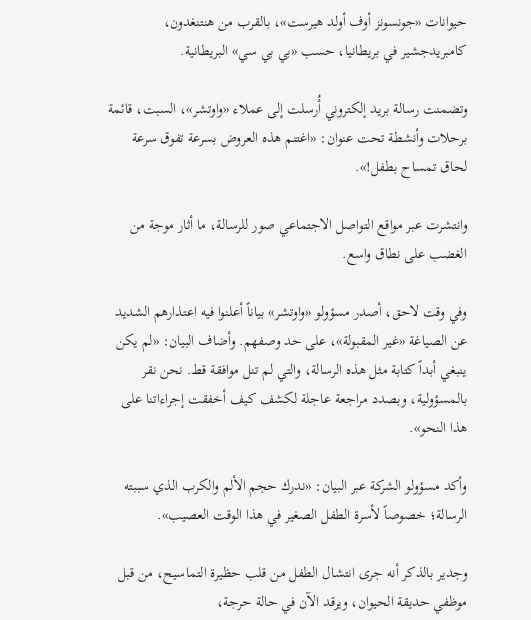حيوانات «جونسونز أوف أولد هيرست»، بالقرب من هنتنغدون، كامبريدجشير في بريطانيا، حسب «بي بي سي» البريطانية.

وتضمنت رسالة بريد إلكتروني أُرسلت إلى عملاء «واوتشر»، السبت، قائمة برحلات وأنشطة تحت عنوان: «اغتنم هذه العروض بسرعة تفوق سرعة لحاق تمساح بطفل!».

وانتشرت عبر مواقع التواصل الاجتماعي صور للرسالة، ما أثار موجة من الغضب على نطاق واسع.

وفي وقت لاحق، أصدر مسؤولو «واوتشر» بياناً أعلنوا فيه اعتذارهم الشديد عن الصياغة «غير المقبولة»، على حد وصفهم. وأضاف البيان: «لم يكن ينبغي أبداً كتابة مثل هذه الرسالة، والتي لم تنل موافقة قط. نحن نقر بالمسؤولية، وبصدد مراجعة عاجلة لكشف كيف أخفقت إجراءاتنا على هذا النحو».

وأكد مسؤولو الشركة عبر البيان: «ندرك حجم الألم والكرب الذي سببته الرسالة؛ خصوصاً لأسرة الطفل الصغير في هذا الوقت العصيب».

وجدير بالذكر أنه جرى انتشال الطفل من قلب حظيرة التماسيح، من قبل موظفي حديقة الحيوان، ويرقد الآن في حالة حرجة،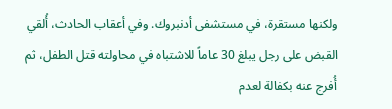ولكنها مستقرة، في مستشفى أدنبروك. وفي أعقاب الحادث، أُلقي القبض على رجل يبلغ 30 عاماً للاشتباه في محاولته قتل الطفل، ثم أُفرج عنه بكفالة لعدم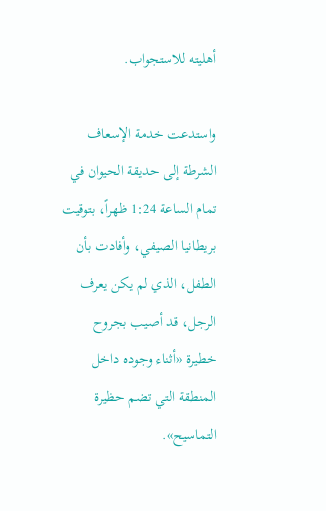أهليته للاستجواب.

واستدعت خدمة الإسعاف الشرطة إلى حديقة الحيوان في تمام الساعة 1:24 ظهراً، بتوقيت بريطانيا الصيفي، وأفادت بأن الطفل، الذي لم يكن يعرف الرجل، قد أصيب بجروح خطيرة «أثناء وجوده داخل المنطقة التي تضم حظيرة التماسيح».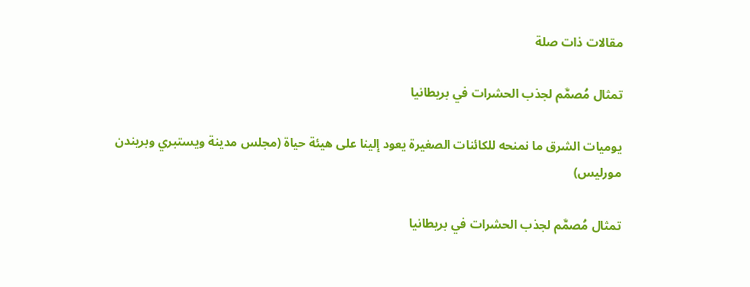مقالات ذات صلة

تمثال مُصمَّم لجذب الحشرات في بريطانيا

يوميات الشرق ما نمنحه للكائنات الصغيرة يعود إلينا على هيئة حياة (مجلس مدينة ويستبري وبريندن مورليس)

تمثال مُصمَّم لجذب الحشرات في بريطانيا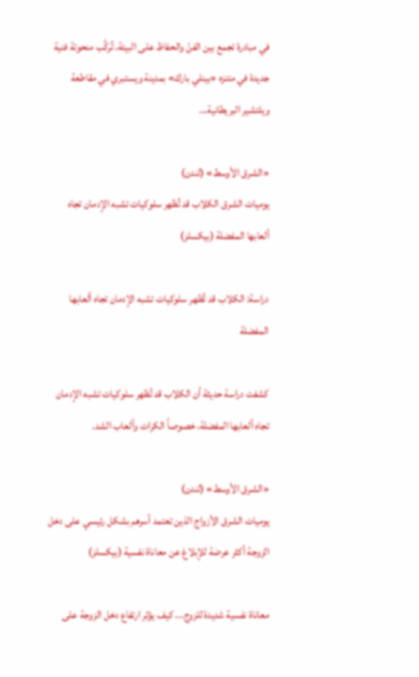في مبادرة تجمع بين الفنّ والحفاظ على البيئة، تُركَّب منحوتة فنية جديدة في متنزه «بينلي بارك» بمدينة ويستبري في مقاطعة ويلتشير البريطانية...

«الشرق الأوسط» (لندن)
يوميات الشرق الكلاب قد تُظهر سلوكيات تشبه الإدمان تجاه ألعابها المفضلة (بيكسلز)

دراسة: الكلاب قد تُظهر سلوكيات تشبه الإدمان تجاه ألعابها المفضلة

كشفت دراسة حديثة أن الكلاب قد تُظهر سلوكيات تشبه الإدمان تجاه ألعابها المفضلة، خصوصاً الكرات وألعاب الشد.

«الشرق الأوسط» (لندن)
يوميات الشرق الأزواج الذين تعتمد أسرهم بشكل رئيسي على دخل الزوجة أكثر عرضة للإبلاغ عن معاناة نفسية (بيكسلز)

معاناة نفسية شديدة للزوج... كيف يؤثر ارتفاع دخل الزوجة على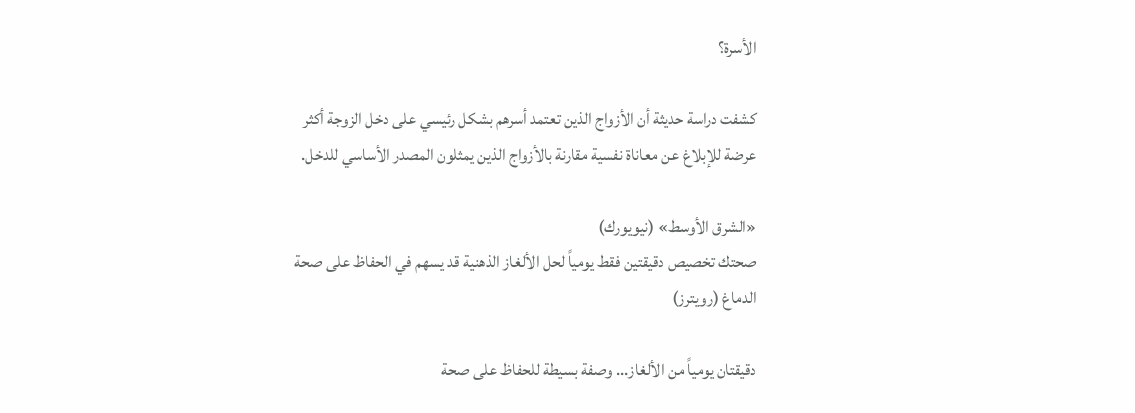الأسرة؟

كشفت دراسة حديثة أن الأزواج الذين تعتمد أسرهم بشكل رئيسي على دخل الزوجة أكثر عرضة للإبلاغ عن معاناة نفسية مقارنة بالأزواج الذين يمثلون المصدر الأساسي للدخل.

«الشرق الأوسط» (نيويورك)
صحتك تخصيص دقيقتين فقط يومياً لحل الألغاز الذهنية قد يسهم في الحفاظ على صحة الدماغ (رويترز)

دقيقتان يومياً من الألغاز... وصفة بسيطة للحفاظ على صحة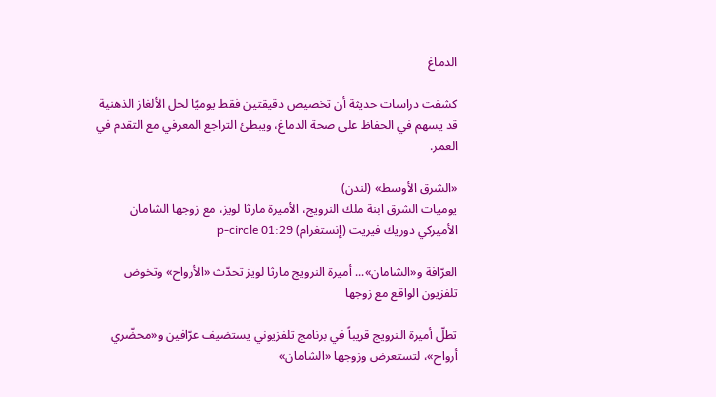الدماغ

كشفت دراسات حديثة أن تخصيص دقيقتين فقط يوميًا لحل الألغاز الذهنية قد يسهم في الحفاظ على صحة الدماغ، ويبطئ التراجع المعرفي مع التقدم في العمر.

«الشرق الأوسط» (لندن)
يوميات الشرق ابنة ملك النرويج، الأميرة مارثا لويز، مع زوجها الشامان الأميركي دوريك فيريت (إنستغرام) p-circle 01:29

العرّافة و«الشامان»... أميرة النرويج مارثا لويز تحدّث «الأرواح» وتخوض تلفزيون الواقع مع زوجها

تطلّ أميرة النرويج قريباً في برنامج تلفزيوني يستضيف عرّافين و«محضّري أرواح»، لتستعرض وزوجها «الشامان»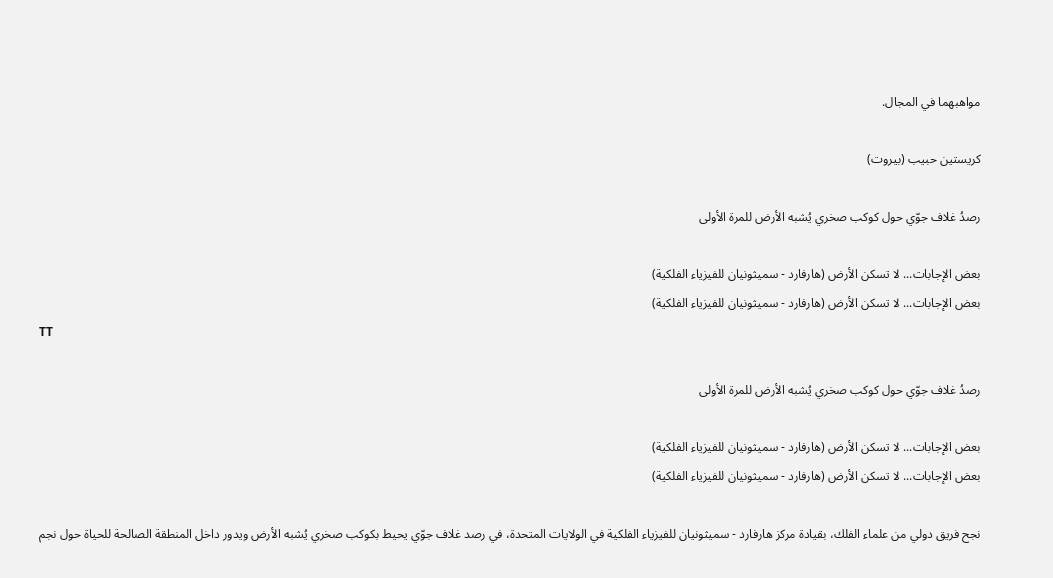مواهبهما في المجال.

كريستين حبيب (بيروت)

رصدُ غلاف جوّي حول كوكب صخري يُشبه الأرض للمرة الأولى

بعض الإجابات... لا تسكن الأرض (هارفارد - سميثونيان للفيزياء الفلكية)
بعض الإجابات... لا تسكن الأرض (هارفارد - سميثونيان للفيزياء الفلكية)
TT

رصدُ غلاف جوّي حول كوكب صخري يُشبه الأرض للمرة الأولى

بعض الإجابات... لا تسكن الأرض (هارفارد - سميثونيان للفيزياء الفلكية)
بعض الإجابات... لا تسكن الأرض (هارفارد - سميثونيان للفيزياء الفلكية)

نجح فريق دولي من علماء الفلك، بقيادة مركز هارفارد - سميثونيان للفيزياء الفلكية في الولايات المتحدة، في رصد غلاف جوّي يحيط بكوكب صخري يُشبه الأرض ويدور داخل المنطقة الصالحة للحياة حول نجم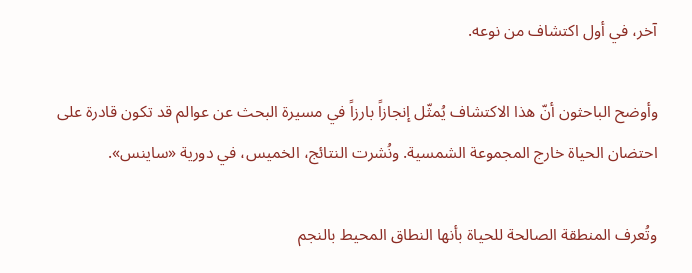آخر، في أول اكتشاف من نوعه.

وأوضح الباحثون أنّ هذا الاكتشاف يُمثّل إنجازاً بارزاً في مسيرة البحث عن عوالم قد تكون قادرة على احتضان الحياة خارج المجموعة الشمسية. ونُشرت النتائج، الخميس، في دورية «ساينس».

وتُعرف المنطقة الصالحة للحياة بأنها النطاق المحيط بالنجم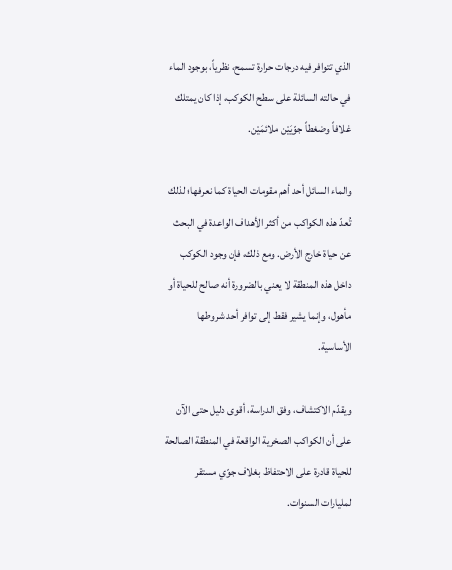الذي تتوافر فيه درجات حرارة تسمح، نظرياً، بوجود الماء في حالته السائلة على سطح الكوكب، إذا كان يمتلك غلافاً وضغطاً جوّيَيْن ملائمَيْن.

والماء السائل أحد أهم مقومات الحياة كما نعرفها؛ لذلك تُعدّ هذه الكواكب من أكثر الأهداف الواعدة في البحث عن حياة خارج الأرض. ومع ذلك، فإن وجود الكوكب داخل هذه المنطقة لا يعني بالضرورة أنه صالح للحياة أو مأهول، وإنما يشير فقط إلى توافر أحد شروطها الأساسية.

ويقدّم الاكتشاف، وفق الدراسة، أقوى دليل حتى الآن على أن الكواكب الصخرية الواقعة في المنطقة الصالحة للحياة قادرة على الاحتفاظ بغلاف جوّي مستقر لمليارات السنوات.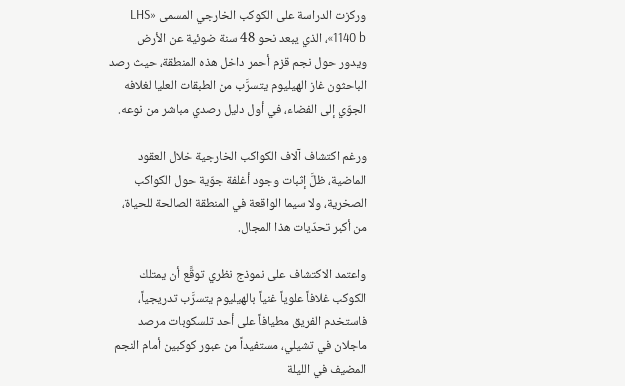وركزت الدراسة على الكوكب الخارجي المسمى «LHS 1140 b»، الذي يبعد نحو 48 سنة ضوئية عن الأرض ويدور حول نجم قزم أحمر داخل هذه المنطقة، حيث رصد الباحثون غاز الهيليوم يتسرَّب من الطبقات العليا لغلافه الجوّي إلى الفضاء، في أول دليل رصدي مباشر من نوعه.

ورغم اكتشاف آلاف الكواكب الخارجية خلال العقود الماضية، ظلَّ إثبات وجود أغلفة جوّية حول الكواكب الصخرية، ولا سيما الواقعة في المنطقة الصالحة للحياة، من أكبر تحدّيات هذا المجال.

واعتمد الاكتشاف على نموذج نظري توقَّع أن يمتلك الكوكب غلافاً علوياً غنياً بالهيليوم يتسرَّب تدريجياً، فاستخدم الفريق مطيافاً على أحد تلسكوبات مرصد ماجلان في تشيلي، مستفيداً من عبور كوكبين أمام النجم المضيف في الليلة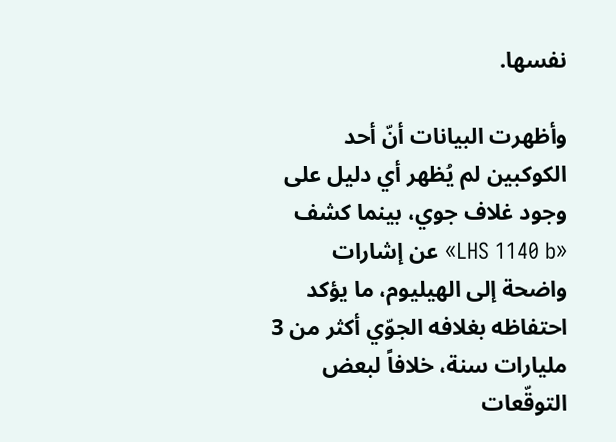نفسها.

وأظهرت البيانات أنّ أحد الكوكبين لم يُظهر أي دليل على وجود غلاف جوي، بينما كشف «LHS 1140 b» عن إشارات واضحة إلى الهيليوم، ما يؤكد احتفاظه بغلافه الجوّي أكثر من 3 مليارات سنة، خلافاً لبعض التوقّعات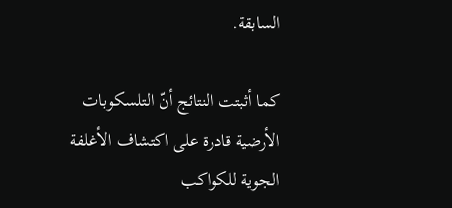السابقة.

كما أثبتت النتائج أنّ التلسكوبات الأرضية قادرة على اكتشاف الأغلفة الجوية للكواكب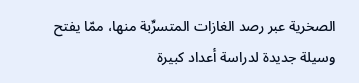الصخرية عبر رصد الغازات المتسرِّبة منها، ممّا يفتح وسيلة جديدة لدراسة أعداد كبيرة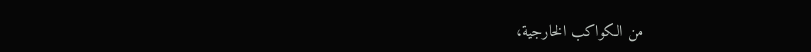من الكواكب الخارجية،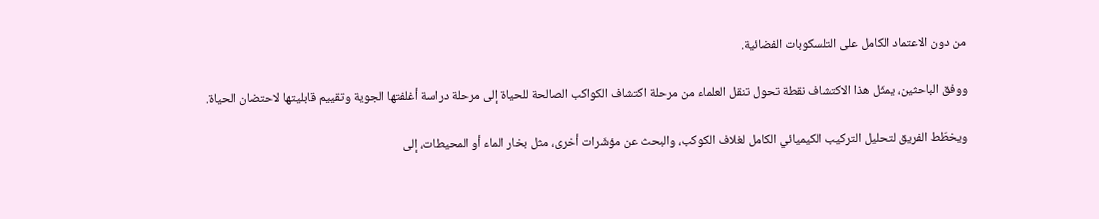من دون الاعتماد الكامل على التلسكوبات الفضائية.

ووفق الباحثين، يمثّل هذا الاكتشاف نقطة تحول تنقل العلماء من مرحلة اكتشاف الكواكب الصالحة للحياة إلى مرحلة دراسة أغلفتها الجوية وتقييم قابليتها لاحتضان الحياة.

ويخطّط الفريق لتحليل التركيب الكيميائي الكامل لغلاف الكوكب، والبحث عن مؤشّرات أخرى، مثل بخار الماء أو المحيطات، إلى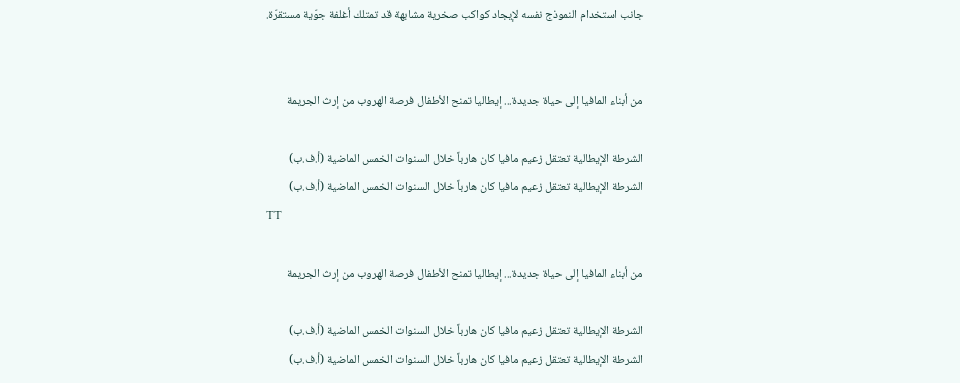جانب استخدام النموذج نفسه لإيجاد كواكب صخرية مشابهة قد تمتلك أغلفة جوّية مستقرّة.


من أبناء المافيا إلى حياة جديدة... إيطاليا تمنح الأطفال فرصة الهروب من إرث الجريمة

الشرطة الإيطالية تعتقل زعيم مافيا كان هارباً خلال السنوات الخمس الماضية (أ.ف.ب)
الشرطة الإيطالية تعتقل زعيم مافيا كان هارباً خلال السنوات الخمس الماضية (أ.ف.ب)
TT

من أبناء المافيا إلى حياة جديدة... إيطاليا تمنح الأطفال فرصة الهروب من إرث الجريمة

الشرطة الإيطالية تعتقل زعيم مافيا كان هارباً خلال السنوات الخمس الماضية (أ.ف.ب)
الشرطة الإيطالية تعتقل زعيم مافيا كان هارباً خلال السنوات الخمس الماضية (أ.ف.ب)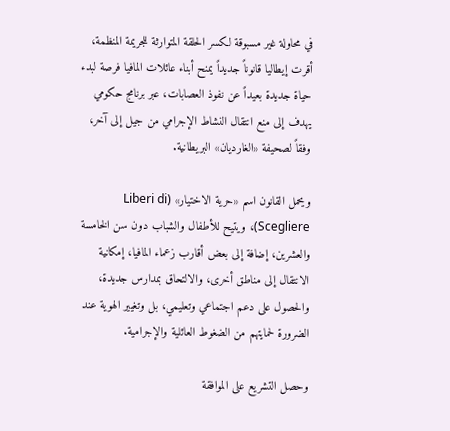في محاولة غير مسبوقة لكسر الحلقة المتوارثة للجريمة المنظمة، أقرت إيطاليا قانوناً جديداً يمنح أبناء عائلات المافيا فرصة لبدء حياة جديدة بعيداً عن نفوذ العصابات، عبر برنامج حكومي يهدف إلى منع انتقال النشاط الإجرامي من جيل إلى آخر، وفقاً لصحيفة «الغارديان» البريطانية.

ويحمل القانون اسم «حرية الاختيار» (Liberi di Scegliere)، ويتيح للأطفال والشباب دون سن الخامسة والعشرين، إضافة إلى بعض أقارب زعماء المافيا، إمكانية الانتقال إلى مناطق أخرى، والالتحاق بمدارس جديدة، والحصول على دعم اجتماعي وتعليمي، بل وتغيير الهوية عند الضرورة لحمايتهم من الضغوط العائلية والإجرامية.

وحصل التشريع على الموافقة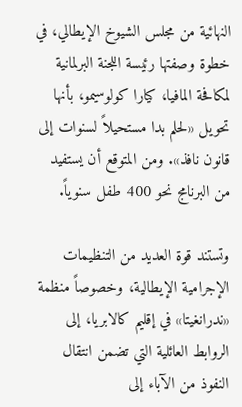النهائية من مجلس الشيوخ الإيطالي، في خطوة وصفتها رئيسة اللجنة البرلمانية لمكافحة المافيا، كيارا كولوسيمو، بأنها تحويل «لحلم بدا مستحيلاً لسنوات إلى قانون نافذ». ومن المتوقع أن يستفيد من البرنامج نحو 400 طفل سنوياً.

وتستند قوة العديد من التنظيمات الإجرامية الإيطالية، وخصوصاً منظمة «ندرانغيتا» في إقليم كالابريا، إلى الروابط العائلية التي تضمن انتقال النفوذ من الآباء إلى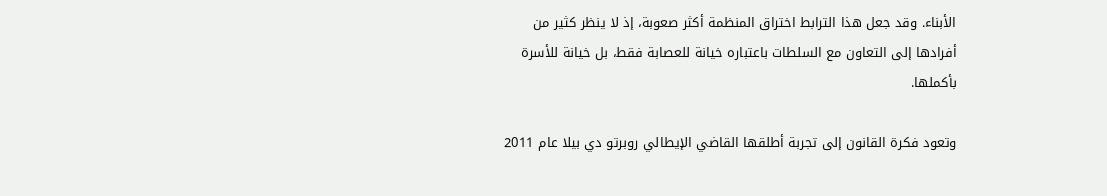الأبناء. وقد جعل هذا الترابط اختراق المنظمة أكثر صعوبة، إذ لا ينظر كثير من أفرادها إلى التعاون مع السلطات باعتباره خيانة للعصابة فقط، بل خيانة للأسرة بأكملها.

وتعود فكرة القانون إلى تجربة أطلقها القاضي الإيطالي روبرتو دي بيلا عام 2011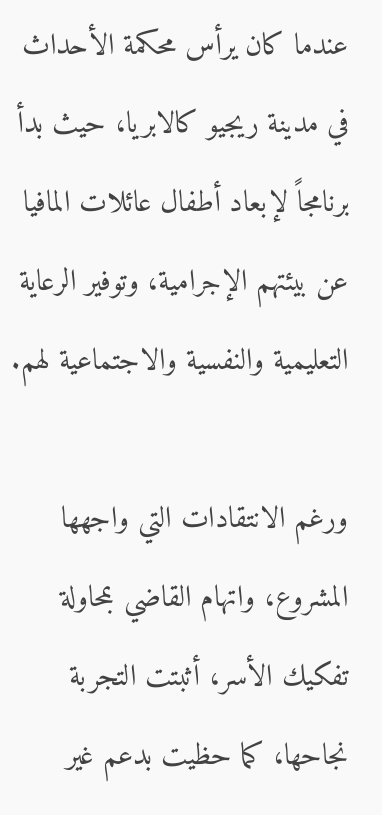عندما كان يرأس محكمة الأحداث في مدينة ريجيو كالابريا، حيث بدأ برنامجاً لإبعاد أطفال عائلات المافيا عن بيئتهم الإجرامية، وتوفير الرعاية التعليمية والنفسية والاجتماعية لهم.

ورغم الانتقادات التي واجهها المشروع، واتهام القاضي بمحاولة تفكيك الأسر، أثبتت التجربة نجاحها، كما حظيت بدعم غير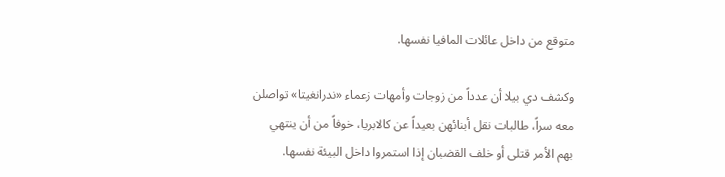متوقع من داخل عائلات المافيا نفسها.

وكشف دي بيلا أن عدداً من زوجات وأمهات زعماء «ندرانغيتا» تواصلن معه سراً، طالبات نقل أبنائهن بعيداً عن كالابريا، خوفاً من أن ينتهي بهم الأمر قتلى أو خلف القضبان إذا استمروا داخل البيئة نفسها.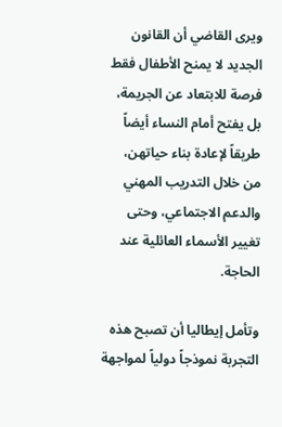ويرى القاضي أن القانون الجديد لا يمنح الأطفال فقط فرصة للابتعاد عن الجريمة، بل يفتح أمام النساء أيضاً طريقاً لإعادة بناء حياتهن، من خلال التدريب المهني والدعم الاجتماعي، وحتى تغيير الأسماء العائلية عند الحاجة.

وتأمل إيطاليا أن تصبح هذه التجربة نموذجاً دولياً لمواجهة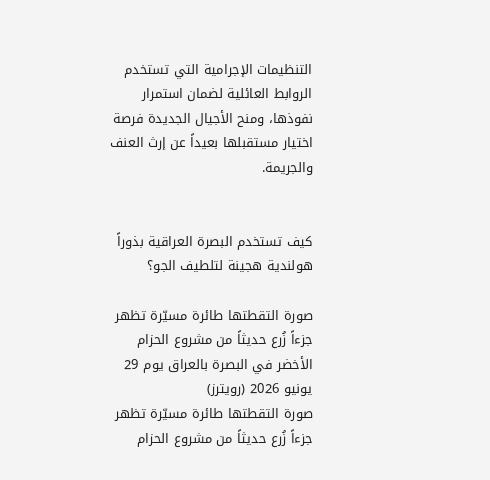التنظيمات الإجرامية التي تستخدم الروابط العائلية لضمان استمرار نفوذها، ومنح الأجيال الجديدة فرصة اختيار مستقبلها بعيداً عن إرث العنف والجريمة.


كيف تستخدم البصرة العراقية بذوراً هولندية هجينة لتلطيف الجو؟

صورة التقطتها طائرة مسيّرة تظهر جزءاً زُرع حديثاً من مشروع الحزام الأخضر في البصرة بالعراق يوم 29 يونيو 2026 (رويترز)
صورة التقطتها طائرة مسيّرة تظهر جزءاً زُرع حديثاً من مشروع الحزام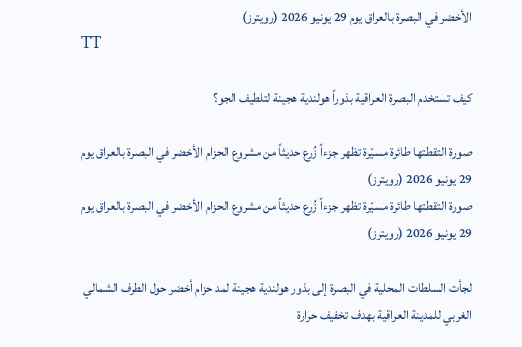الأخضر في البصرة بالعراق يوم 29 يونيو 2026 (رويترز)
TT

كيف تستخدم البصرة العراقية بذوراً هولندية هجينة لتلطيف الجو؟

صورة التقطتها طائرة مسيّرة تظهر جزءاً زُرع حديثاً من مشروع الحزام الأخضر في البصرة بالعراق يوم 29 يونيو 2026 (رويترز)
صورة التقطتها طائرة مسيّرة تظهر جزءاً زُرع حديثاً من مشروع الحزام الأخضر في البصرة بالعراق يوم 29 يونيو 2026 (رويترز)

لجأت السلطات المحلية في البصرة إلى بذور هولندية هجينة لمد حزام أخضر حول الطرف الشمالي الغربي للمدينة العراقية بهدف تخفيف حرارة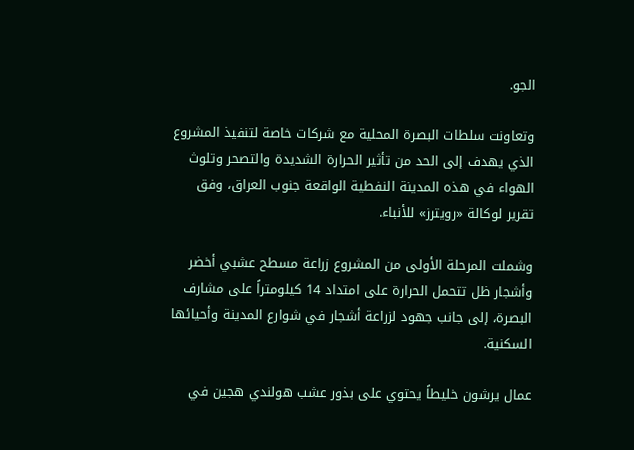الجو.

وتعاونت سلطات البصرة المحلية مع شركات خاصة لتنفيذ المشروع الذي يهدف إلى الحد من تأثير الحرارة الشديدة والتصحر وتلوث الهواء في هذه المدينة النفطية الواقعة جنوب العراق، وفق تقرير لوكالة «رويترز» للأنباء.

وشملت المرحلة الأولى من المشروع زراعة مسطح عشبي أخضر وأشجار ظل تتحمل الحرارة على امتداد 14 كيلومتراً على مشارف البصرة، إلى جانب جهود لزراعة أشجار في شوارع المدينة وأحيائها السكنية.

عمال يرشون خليطاً يحتوي على بذور عشب هولندي هجين في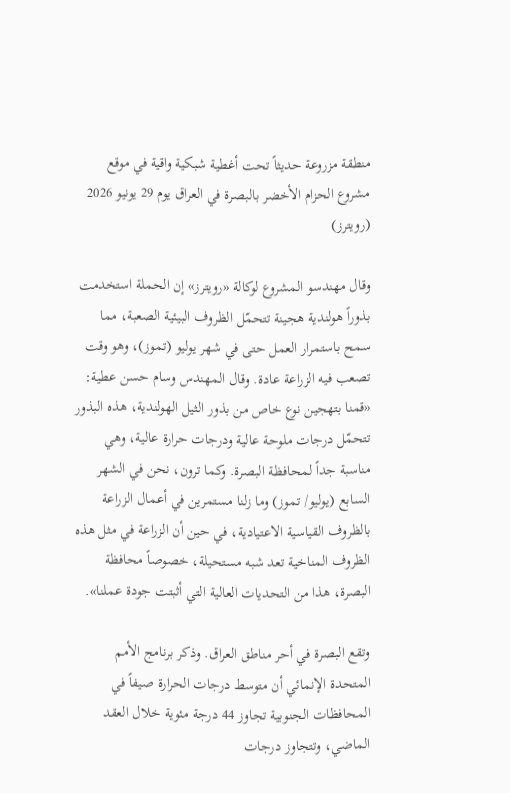منطقة مزروعة حديثاً تحت أغطية شبكية واقية في موقع مشروع الحزام الأخضر بالبصرة في العراق يوم 29 يونيو 2026 (رويترز)

وقال مهندسو المشروع لوكالة «رويترز» إن الحملة استخدمت بذوراً هولندية هجينة تتحمّل الظروف البيئية الصعبة، مما سمح باستمرار العمل حتى في شهر يوليو (تموز)، وهو وقت تصعب فيه الزراعة عادة. وقال المهندس وسام حسن عطية: «قمنا بتهجين نوع خاص من بذور الثيل الهولندية، هذه البذور تتحمّل درجات ملوحة عالية ودرجات حرارة عالية، وهي مناسبة جداً لمحافظة البصرة. وكما ترون، نحن في الشهر السابع (يوليو/ تموز) وما زلنا مستمرين في أعمال الزراعة بالظروف القياسية الاعتيادية، في حين أن الزراعة في مثل هذه الظروف المناخية تعد شبه مستحيلة، خصوصاً محافظة البصرة، هذا من التحديات العالية التي أثبتت جودة عملنا».

وتقع البصرة في أحر مناطق العراق. وذكر برنامج الأمم المتحدة الإنمائي أن متوسط درجات الحرارة صيفاً في المحافظات الجنوبية تجاوز 44 درجة مئوية خلال العقد الماضي، وتتجاوز درجات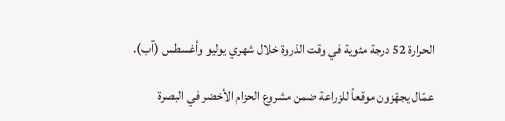الحرارة 52 درجة مئوية في وقت الذروة خلال شهري يوليو وأغسطس (آب).

عمّال يجهّزون موقعاً للزراعة ضمن مشروع الحزام الأخضر في البصرة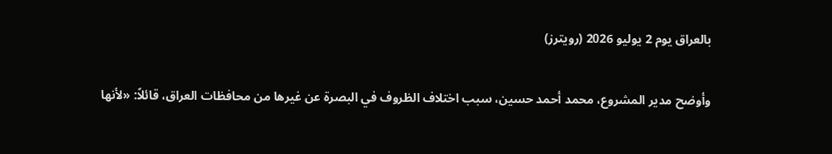بالعراق يوم 2 يوليو 2026 (رويترز)

وأوضح مدير المشروع، محمد أحمد حسين، سبب اختلاف الظروف في البصرة عن غيرها من محافظات العراق، قائلاً: «لأنها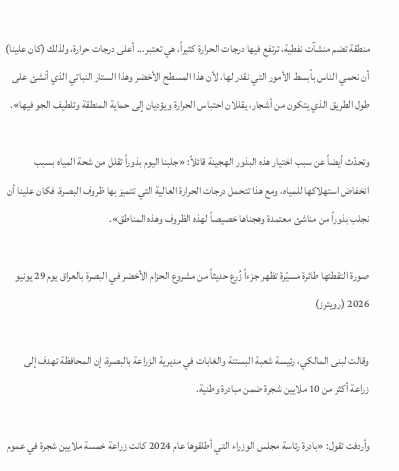منطقة تضم منشآت نفطية، ترتفع فيها درجات الحرارة كثيراً، هي تعتبر... أعلى درجات حرارة، ولذلك (كان علينا) أن نحمي الناس بأبسط الأمور التي نقدر لها، لأن هذا المسطح الأخضر وهذا الستار النباتي الذي أنشئ على طول الطريق الذي يتكون من أشجار، يقللان احتباس الحرارة ويؤديان إلى حماية المنطقة وتلطيف الجو فيها».

وتحدّث أيضاً عن سبب اختيار هذه البذور الهجينة قائلاً: «جلبنا اليوم بذوراً تقلل من شحة المياه بسبب انخفاض استهلاكها للمياه، ومع هذا تتحمل درجات الحرارة العالية التي تتميز بها ظروف البصرة، فكان علينا أن نجلب بذوراً من مناشئ معتمدة وهجناها خصيصاً لهذه الظروف وهذه المناطق».

صورة التقطتها طائرة مسيّرة تظهر جزءاً زُرع حديثاً من مشروع الحزام الأخضر في البصرة بالعراق يوم 29 يونيو 2026 (رويترز)

وقالت لبنى المالكي، رئيسة شعبة البستنة والغابات في مديرية الزراعة بالبصرة، إن المحافظة تهدف إلى زراعة أكثر من 10 ملايين شجرة ضمن مبادرة وطنية.

وأردفت تقول: «بادرة رئاسة مجلس الوزراء التي أطلقوها عام 2024 كانت زراعة خمسة ملايين شجرة في عموم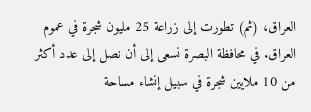العراق، (ثم) تطورت إلى زراعة 25 مليون شجرة في عموم العراق. في محافظة البصرة نسعى إلى أن نصل إلى عدد أكثر من 10 ملايين شجرة في سبيل إنشاء مساحة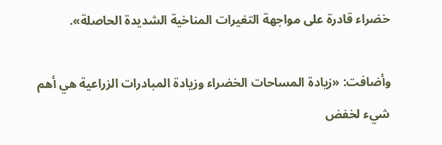خضراء قادرة على مواجهة التغيرات المناخية الشديدة الحاصلة».

وأضافت: «زيادة المساحات الخضراء وزيادة المبادرات الزراعية هي أهم شيء لخفض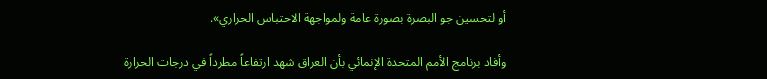أو لتحسين جو البصرة بصورة عامة ولمواجهة الاحتباس الحراري».

وأفاد برنامج الأمم المتحدة الإنمائي بأن العراق شهد ارتفاعاً مطرداً في درجات الحرارة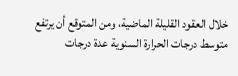خلال العقود القليلة الماضية، ومن المتوقع أن يرتفع متوسط درجات الحرارة السنوية عدة درجات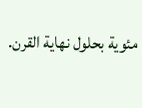مئوية بحلول نهاية القرن.